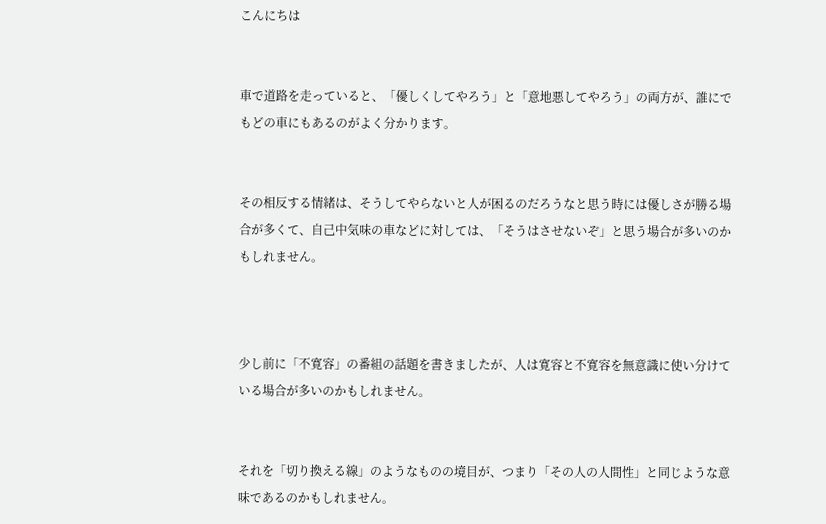こんにちは


車で道路を走っていると、「優しくしてやろう」と「意地悪してやろう」の両方が、誰にでもどの車にもあるのがよく分かります。


その相反する情緒は、そうしてやらないと人が困るのだろうなと思う時には優しさが勝る場合が多くて、自己中気味の車などに対しては、「そうはさせないぞ」と思う場合が多いのかもしれません。



少し前に「不寛容」の番組の話題を書きましたが、人は寛容と不寛容を無意識に使い分けている場合が多いのかもしれません。


それを「切り換える線」のようなものの境目が、つまり「その人の人間性」と同じような意味であるのかもしれません。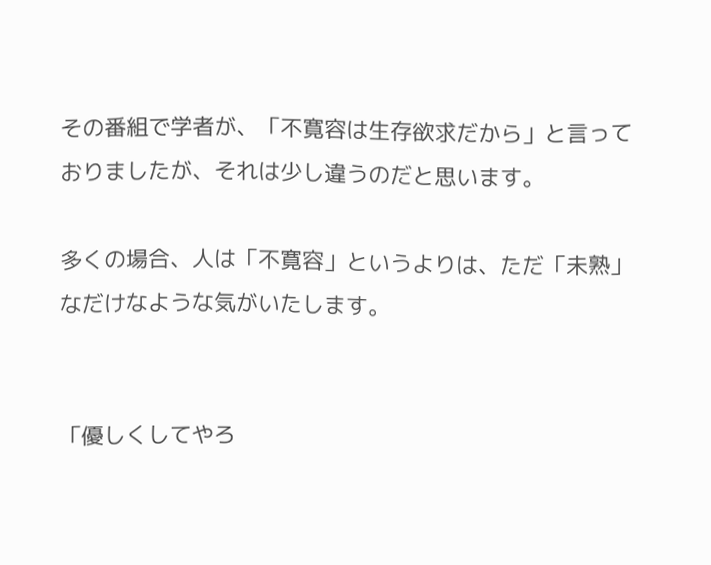その番組で学者が、「不寛容は生存欲求だから」と言っておりましたが、それは少し違うのだと思います。

多くの場合、人は「不寛容」というよりは、ただ「未熟」なだけなような気がいたします。


「優しくしてやろ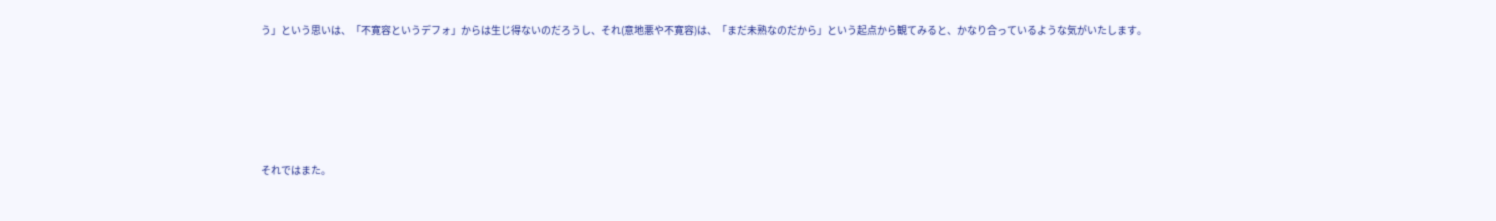う」という思いは、「不寛容というデフォ」からは生じ得ないのだろうし、それ(意地悪や不寛容)は、「まだ未熟なのだから」という起点から観てみると、かなり合っているような気がいたします。






それではまた。